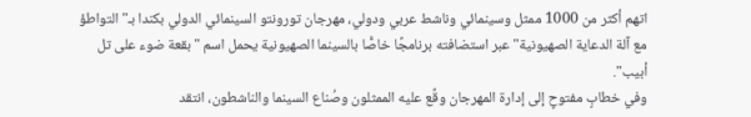اتهم أكثر من 1000 ممثل وسينمائي وناشط عربي ودولي، مهرجان تورونتو السينمائي الدولي بكندا بـ"التواطؤ مع آلة الدعاية الصهيونية" عبر استضافته برنامجًا خاصًّا بالسينما الصهيونية يحمل اسم "بقعة ضوء على تل أبيب".
وفي خطابٍ مفتوحٍ إلى إدارة المهرجان وقَّع عليه الممثلون وصُناع السينما والناشطون، انتقد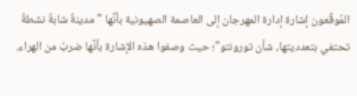المُوقِّعون إشارة إدارة المهرجان إلى العاصمة الصهيونية بأنَّها "مدينةٌ شابةٌ نشطةٌ تحتفي بتعدديتها، شأن تورونتو"؛ حيث وصفوا هذه الإشارة بأنَّها ضربٌ من الهراء.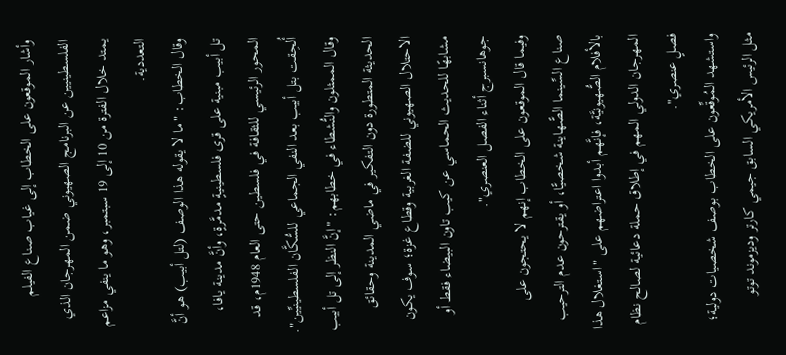وأشار الموقعون على الخطاب إلى غياب صناع الفيلم الفلسطينيين عن البرنامج الصهيوني ضمن المهرجان الذي يمتد خلال الفترة من 10 إلى 19 سبتمبر، وهو ما ينفي مزاعم التعددية.
وقال الخطاب: "ما لا يقوله هذا الوصف (لتل أبيب) هو أنَّ تل أبيب مبنية على قرى فلسطينيةٍ مدمَّرةٍ، وأنَّ مدينة يافا، المحور الرئيسي للثقافة في فلسطين حتى العام 1948م، قد أُلحِقت بتل أبيب بعد النفي الجماعي للسُّكَّان الفلسطينيِّين".
وقال الممثلون والنُّشطاء في خطابهم: "إنَّ النظر إلى تل أبيب الحديثة المتطورة دون التفكير في ماضي المدينة وحقائق الاحتلال الصهيوني للضفة الغربية وقطاع غزة؛ سوف يكون مشابهًا للحديث الحماسي عن كيب تاون البيضاء فقط أو جوهانسبرج أثناء الفصل العنصري".
وفيما قال الموقعون على الخطاب إنهم لا يحتجون على صناع السِّينما الصًّهاينة شخصيًّا، أو يقترحون عدم الترحيب بالأفلام الصُّهيونيَّة، فإنَّهم أبدوا اعتراضهم على "استغلال هذا المهرجان الدولي المهم في إطلاق حملة دعائية لصالح نظام فصلٍ عنصري".
واستشهد المُوقِّعون على الخطاب بوصف شخصيات دولية؛ مثل الرئيس الأمريكي السابق جيمي كارتر وديزموند توتو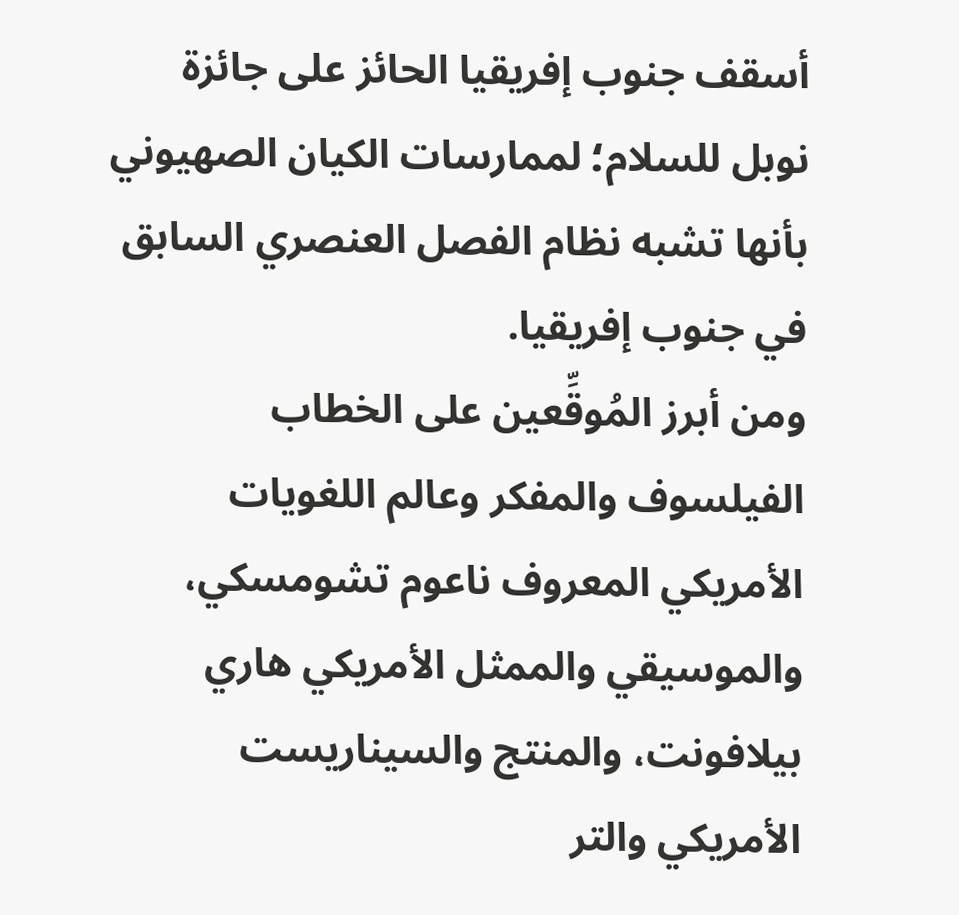أسقف جنوب إفريقيا الحائز على جائزة نوبل للسلام؛ لممارسات الكيان الصهيوني بأنها تشبه نظام الفصل العنصري السابق في جنوب إفريقيا.
ومن أبرز المُوقِّعين على الخطاب الفيلسوف والمفكر وعالم اللغويات الأمريكي المعروف ناعوم تشومسكي، والموسيقي والممثل الأمريكي هاري بيلافونت، والمنتج والسيناريست الأمريكي والتر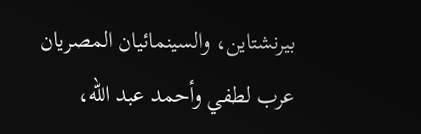بيرنشتاين، والسينمائيان المصريان عرب لطفي وأحمد عبد الله،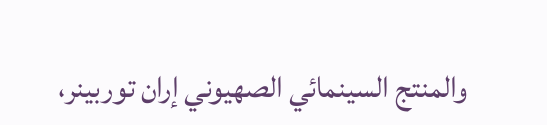والمنتج السينمائي الصهيوني إران توربينر،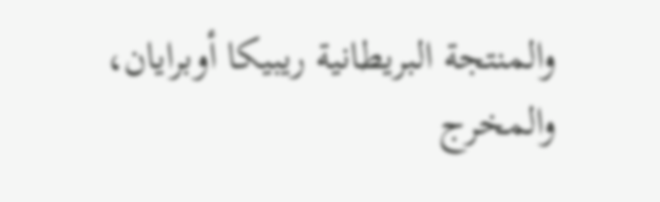والمنتجة البريطانية ريبيكا أوبرايان، والمخرج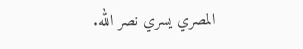المصري يسري نصر الله.